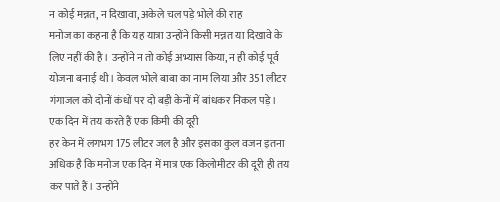न कोई मन्नत, न दिखावा, अकेले चल पड़े भोले की राह
मनोज का कहना है कि यह यात्रा उन्होंने किसी मन्नत या दिखावे के लिए नहीं की है। उन्होंने न तो कोई अभ्यास किया, न ही कोई पूर्व योजना बनाई थी। केवल भोले बाबा का नाम लिया और 351 लीटर गंगाजल को दोनों कंधों पर दो बड़ी केनों में बांधकर निकल पड़े।
एक दिन में तय करते हैं एक किमी की दूरी
हर केन में लगभग 175 लीटर जल है और इसका कुल वजन इतना अधिक है कि मनोज एक दिन में मात्र एक किलोमीटर की दूरी ही तय कर पाते हैं। उन्होंने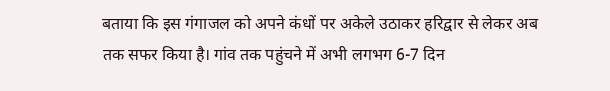बताया कि इस गंगाजल को अपने कंधों पर अकेले उठाकर हरिद्वार से लेकर अब तक सफर किया है। गांव तक पहुंचने में अभी लगभग 6-7 दिन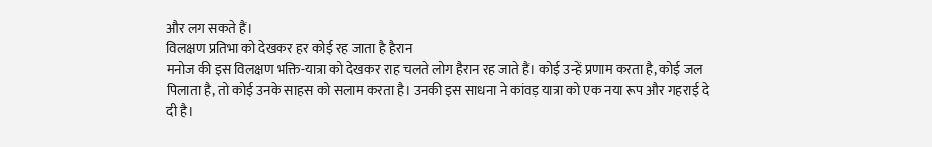और लग सकते हैं।
विलक्षण प्रतिभा को देखकर हर कोई रह जाता है हैरान
मनोज की इस विलक्षण भक्ति-यात्रा को देखकर राह चलते लोग हैरान रह जाते हैं। कोई उन्हें प्रणाम करता है, कोई जल पिलाता है, तो कोई उनके साहस को सलाम करता है। उनकी इस साधना ने कांवड़ यात्रा को एक नया रूप और गहराई दे दी है।